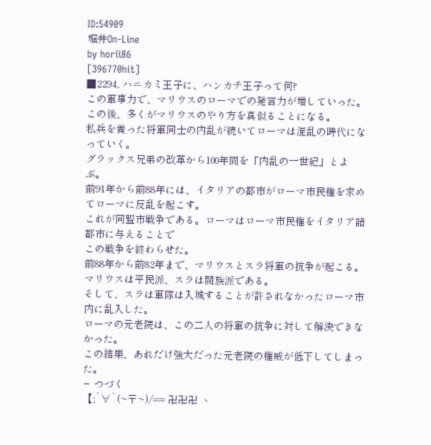ID:54909
堀井On-Line
by horii86
[396770hit]
■2294, ハニカミ王子に、ハンカチ王子って何?
この軍事力で、マリウスのローマでの発言力が増していった。
この後、多くがマリウスのやり方を真似ることになる。
私兵を養った将軍同士の内乱が続いてローマは混乱の時代になっていく。
グラックス兄弟の改革から100年間を「内乱の一世紀」とよぶ。
前91年から前88年には、イタリアの都市がローマ市民権を求めてローマに反乱を起こす。
これが同盟市戦争である。ローマはローマ市民権をイタリア諸都市に与えることで
この戦争を終わらせた。
前88年から前82年まで、マリウスとスラ将軍の抗争が起こる。
マリウスは平民派、スラは閥族派である。
そして、スラは軍隊は入城することが許されなかったローマ市内に乱入した。
ローマの元老院は、この二人の将軍の抗争に対して解決できなかった。
この結果、あれだけ強大だった元老院の権威が低下してしまった。
− つづく
【;´∀`(~〒~)/== 卍卍卍 ヽ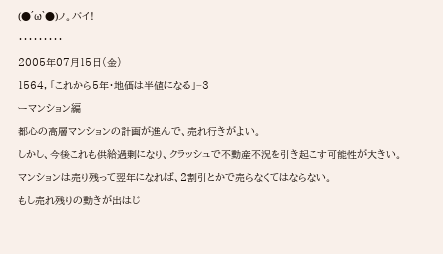(●´ω`●)ノ。バイ!
・・・・・・・・・
2005年07月15日(金)
1564, 「これから5年・地価は半値になる」−3
ーマンション編
都心の高層マンションの計画が進んで、売れ行きがよい。
しかし、今後これも供給過剰になり、クラッシュで不動産不況を引き起こす可能性が大きい。
マンションは売り残って翌年になれば、2割引とかで売らなくてはならない。
もし売れ残りの動きが出はじ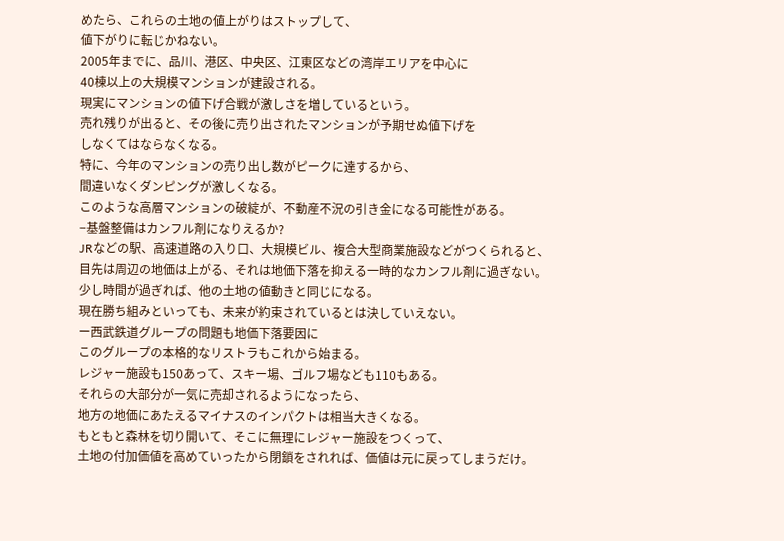めたら、これらの土地の値上がりはストップして、
値下がりに転じかねない。
2005年までに、品川、港区、中央区、江東区などの湾岸エリアを中心に
40棟以上の大規模マンションが建設される。
現実にマンションの値下げ合戦が激しさを増しているという。
売れ残りが出ると、その後に売り出されたマンションが予期せぬ値下げを
しなくてはならなくなる。
特に、今年のマンションの売り出し数がピークに達するから、
間違いなくダンピングが激しくなる。
このような高層マンションの破綻が、不動産不況の引き金になる可能性がある。
−基盤整備はカンフル剤になりえるか?
JRなどの駅、高速道路の入り口、大規模ビル、複合大型商業施設などがつくられると、
目先は周辺の地価は上がる、それは地価下落を抑える一時的なカンフル剤に過ぎない。
少し時間が過ぎれば、他の土地の値動きと同じになる。
現在勝ち組みといっても、未来が約束されているとは決していえない。
ー西武鉄道グループの問題も地価下落要因に
このグループの本格的なリストラもこれから始まる。
レジャー施設も150あって、スキー場、ゴルフ場なども110もある。
それらの大部分が一気に売却されるようになったら、
地方の地価にあたえるマイナスのインパクトは相当大きくなる。
もともと森林を切り開いて、そこに無理にレジャー施設をつくって、
土地の付加価値を高めていったから閉鎖をされれば、価値は元に戻ってしまうだけ。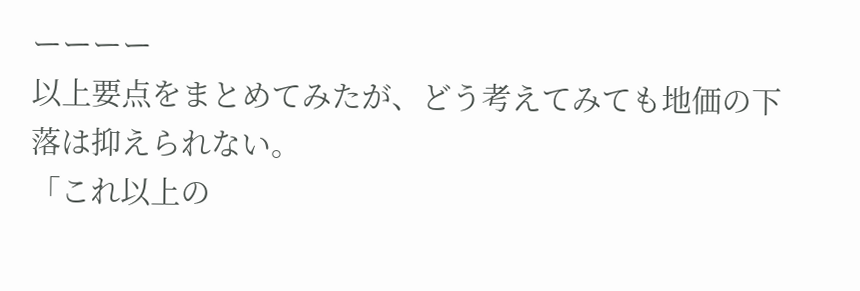ーーーー
以上要点をまとめてみたが、どう考えてみても地価の下落は抑えられない。
「これ以上の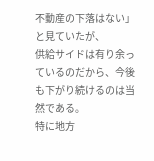不動産の下落はない」と見ていたが、
供給サイドは有り余っているのだから、今後も下がり続けるのは当然である。
特に地方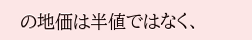の地価は半値ではなく、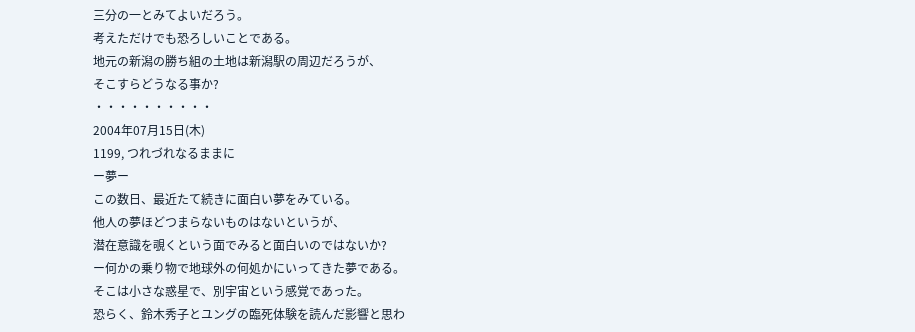三分の一とみてよいだろう。
考えただけでも恐ろしいことである。
地元の新潟の勝ち組の土地は新潟駅の周辺だろうが、
そこすらどうなる事か?
・・・・・・・・・・
2004年07月15日(木)
1199, つれづれなるままに
ー夢ー
この数日、最近たて続きに面白い夢をみている。
他人の夢ほどつまらないものはないというが、
潜在意識を覗くという面でみると面白いのではないか?
ー何かの乗り物で地球外の何処かにいってきた夢である。
そこは小さな惑星で、別宇宙という感覚であった。
恐らく、鈴木秀子とユングの臨死体験を読んだ影響と思わ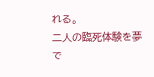れる。
二人の臨死体験を夢で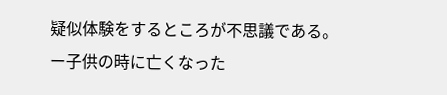疑似体験をするところが不思議である。
ー子供の時に亡くなった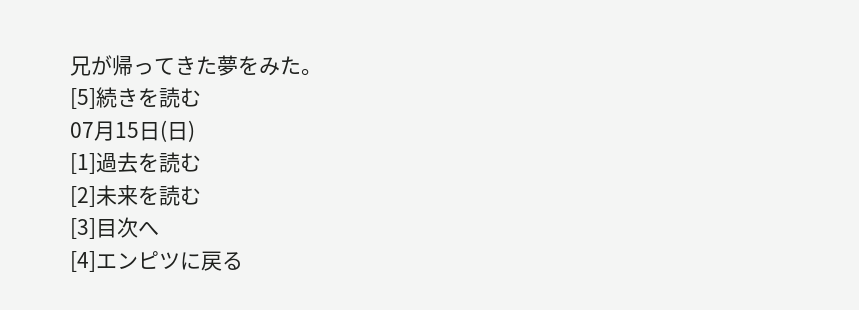兄が帰ってきた夢をみた。
[5]続きを読む
07月15日(日)
[1]過去を読む
[2]未来を読む
[3]目次へ
[4]エンピツに戻る